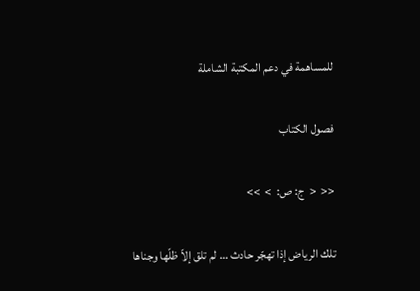للمساهمة في دعم المكتبة الشاملة

فصول الكتاب

<<  <  ج: ص:  >  >>

تلك الرياض إذا تهجّر حادث … لم تلق إلاّ ظلّها وجناها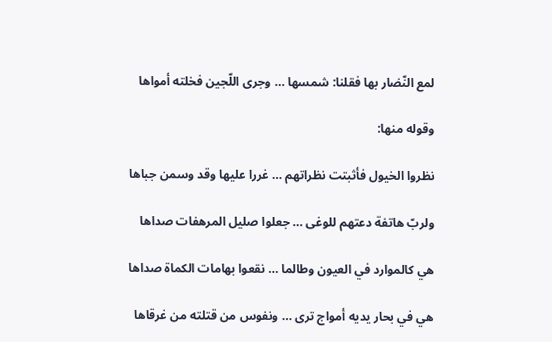لمع النّضار بها فقلنا: شمسها … وجرى اللّجين فخلته أمواها

وقوله منها:

نظروا الخيول فأثبتت نظراتهم … غررا عليها وقد وسمن جباها

ولربّ هاتفة دعتهم للوغى … جعلوا صليل المرهفات صداها

هي كالموارد في العيون وطالما … نقعوا بهامات الكماة صداها

هي في بحار يديه أمواج ترى … ونفوس من قتلته من غرقاها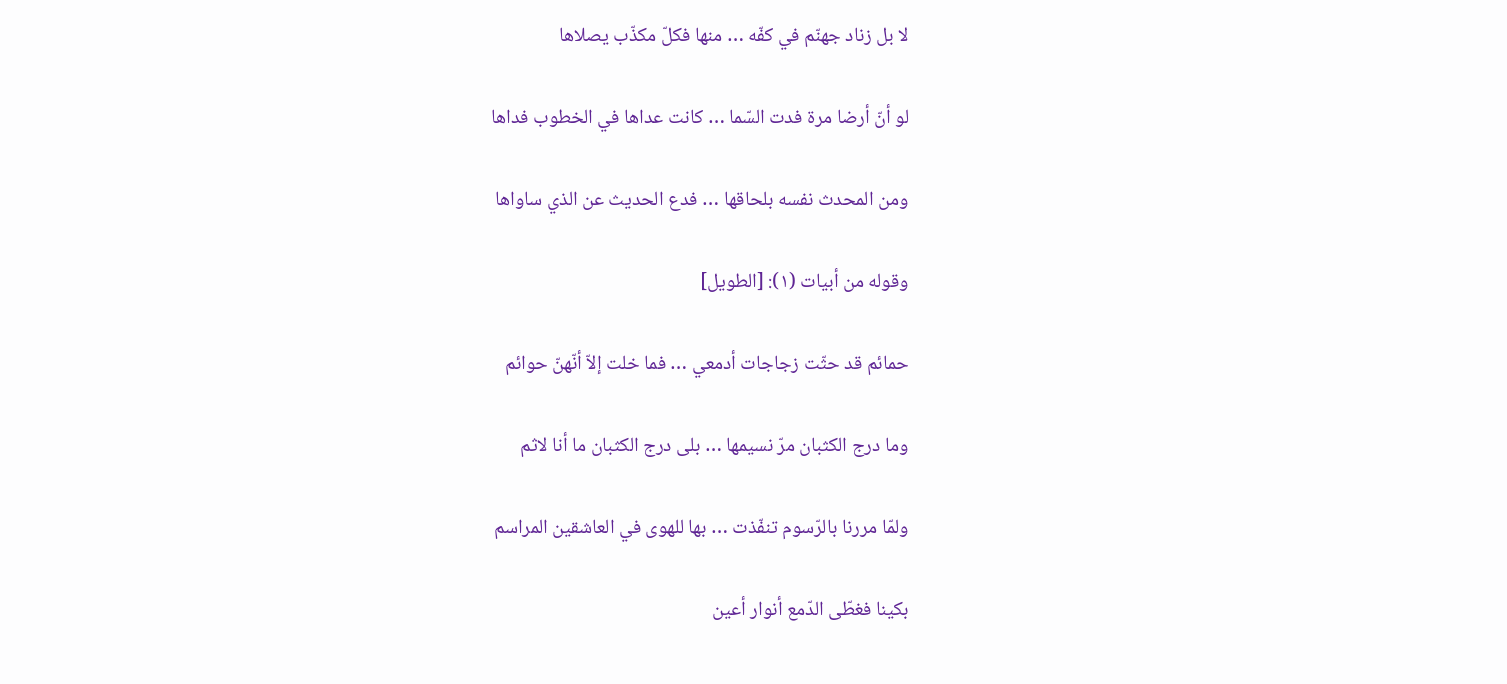لا بل زناد جهنّم في كفّه … منها فكلّ مكذّب يصلاها

لو أنّ أرضا مرة فدت السّما … كانت عداها في الخطوب فداها

ومن المحدث نفسه بلحاقها … فدع الحديث عن الذي ساواها

وقوله من أبيات (١): [الطويل]

حمائم قد حثّت زجاجات أدمعي … فما خلت إلاّ أنّهنّ حوائم

وما درج الكثبان مرّ نسيمها … بلى درج الكثبان ما أنا لاثم

ولمّا مررنا بالرّسوم تنفّذت … بها للهوى في العاشقين المراسم

بكينا فغطّى الدّمع أنوار أعين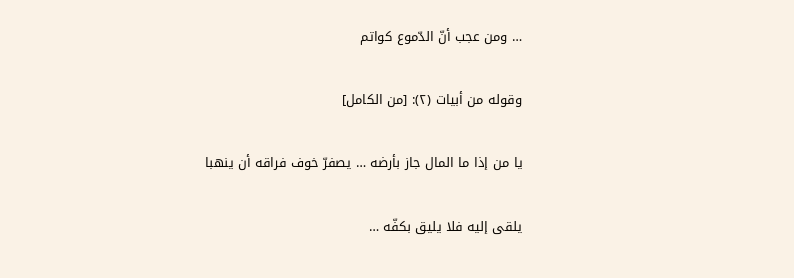… ومن عجب أنّ الدّموع كواتم

وقوله من أبيات (٢): [من الكامل]

يا من إذا ما المال جاز بأرضه … يصفرّ خوف فراقه أن ينهبا

يلقى إليه فلا يليق بكفّه …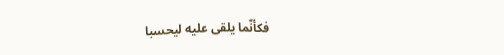فكأنّما يلقى عليه ليحسبا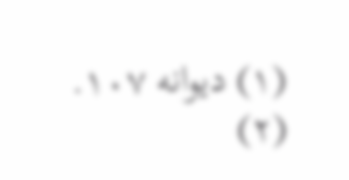(١) ديوانه ١٠٧.
(٢)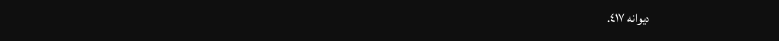ديوانه ٤١٧.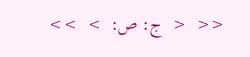<<  <  ج: ص:  >  >>